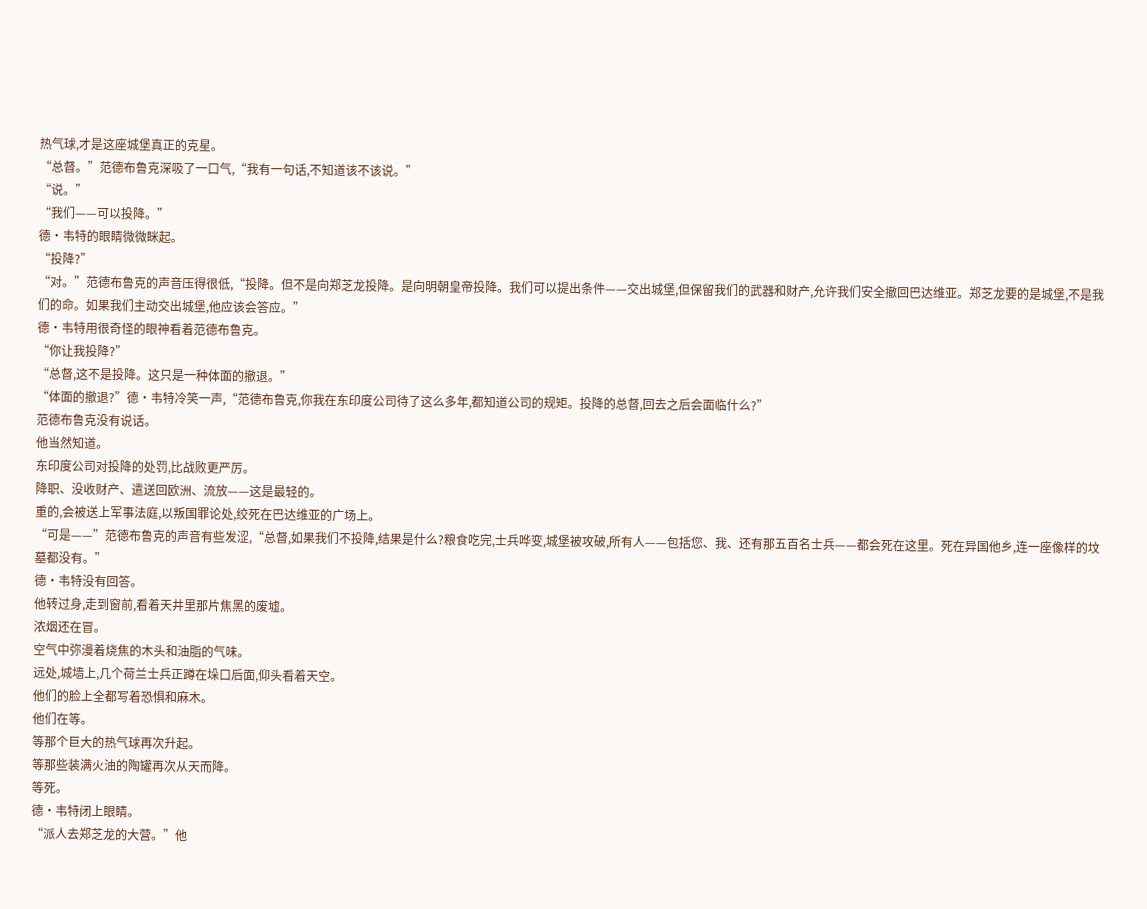热气球,才是这座城堡真正的克星。
“总督。”范德布鲁克深吸了一口气,“我有一句话,不知道该不该说。”
“说。”
“我们——可以投降。”
德·韦特的眼睛微微眯起。
“投降?”
“对。”范德布鲁克的声音压得很低,“投降。但不是向郑芝龙投降。是向明朝皇帝投降。我们可以提出条件——交出城堡,但保留我们的武器和财产,允许我们安全撤回巴达维亚。郑芝龙要的是城堡,不是我们的命。如果我们主动交出城堡,他应该会答应。”
德·韦特用很奇怪的眼神看着范德布鲁克。
“你让我投降?”
“总督,这不是投降。这只是一种体面的撤退。”
“体面的撤退?”德·韦特冷笑一声,“范德布鲁克,你我在东印度公司待了这么多年,都知道公司的规矩。投降的总督,回去之后会面临什么?”
范德布鲁克没有说话。
他当然知道。
东印度公司对投降的处罚,比战败更严厉。
降职、没收财产、遣送回欧洲、流放——这是最轻的。
重的,会被送上军事法庭,以叛国罪论处,绞死在巴达维亚的广场上。
“可是——”范德布鲁克的声音有些发涩,“总督,如果我们不投降,结果是什么?粮食吃完,士兵哗变,城堡被攻破,所有人——包括您、我、还有那五百名士兵——都会死在这里。死在异国他乡,连一座像样的坟墓都没有。”
德·韦特没有回答。
他转过身,走到窗前,看着天井里那片焦黑的废墟。
浓烟还在冒。
空气中弥漫着烧焦的木头和油脂的气味。
远处,城墙上,几个荷兰士兵正蹲在垛口后面,仰头看着天空。
他们的脸上全都写着恐惧和麻木。
他们在等。
等那个巨大的热气球再次升起。
等那些装满火油的陶罐再次从天而降。
等死。
德·韦特闭上眼睛。
“派人去郑芝龙的大营。”他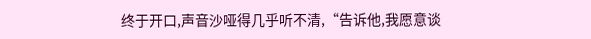终于开口,声音沙哑得几乎听不清,“告诉他,我愿意谈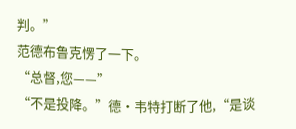判。”
范德布鲁克愣了一下。
“总督,您——”
“不是投降。”德·韦特打断了他,“是谈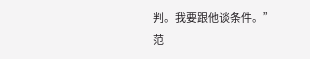判。我要跟他谈条件。”
范